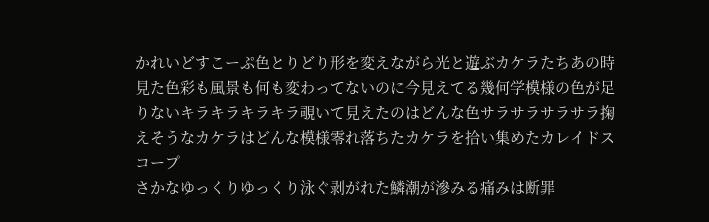かれいどすこーぷ色とりどり形を変えながら光と遊ぶカケラたちあの時見た色彩も風景も何も変わってないのに今見えてる幾何学模様の色が足りないキラキラキラキラ覗いて見えたのはどんな色サラサラサラサラ掬えそうなカケラはどんな模様零れ落ちたカケラを拾い集めたカレイドスコープ
さかなゆっくりゆっくり泳ぐ剥がれた鱗潮が滲みる痛みは断罪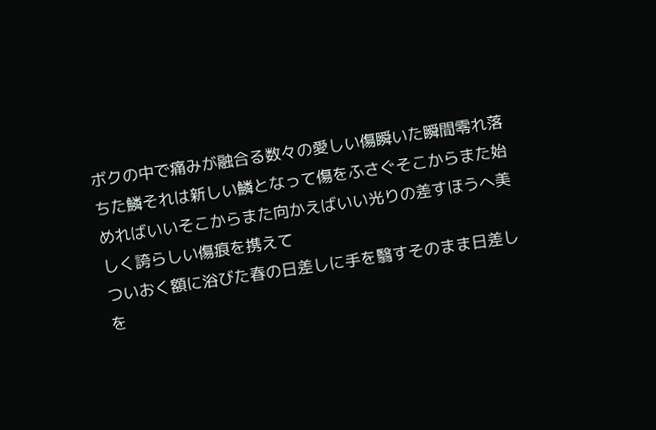ボクの中で痛みが融合る数々の愛しい傷瞬いた瞬間零れ落ちた鱗それは新しい鱗となって傷をふさぐそこからまた始めればいいそこからまた向かえばいい光りの差すほうへ美しく誇らしい傷痕を携えて
ついおく額に浴びた春の日差しに手を翳すそのまま日差しを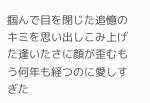掴んで目を閉じた追憶のキミを思い出しこみ上げた逢いたさに顔が歪むもう何年も経つのに愛しすぎた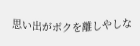思い出がボクを離しやしな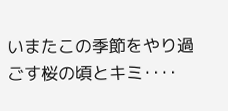いまたこの季節をやり過ごす桜の頃とキミ‥‥